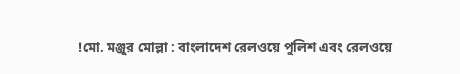!মো. মঞ্জুর মোল্লা : বাংলাদেশ রেলওয়ে পুলিশ এবং রেলওয়ে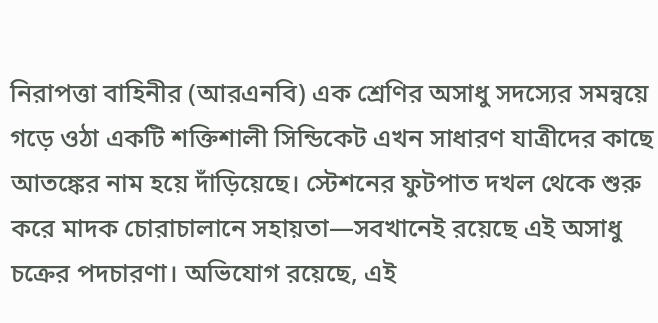নিরাপত্তা বাহিনীর (আরএনবি) এক শ্রেণির অসাধু সদস্যের সমন্বয়ে গড়ে ওঠা একটি শক্তিশালী সিন্ডিকেট এখন সাধারণ যাত্রীদের কাছে আতঙ্কের নাম হয়ে দাঁড়িয়েছে। স্টেশনের ফুটপাত দখল থেকে শুরু করে মাদক চোরাচালানে সহায়তা—সবখানেই রয়েছে এই অসাধু চক্রের পদচারণা। অভিযোগ রয়েছে, এই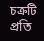চক্রটি প্রতি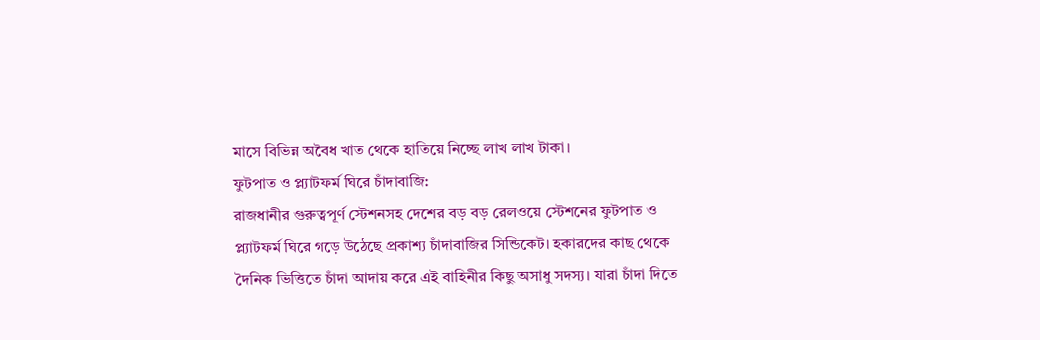মাসে বিভিন্ন অবৈধ খাত থেকে হাতিয়ে নিচ্ছে লাখ লাখ টাকা।
ফুটপাত ও প্ল্যাটফর্ম ঘিরে চাঁদাবাজি:
রাজধানীর গুরুত্বপূর্ণ স্টেশনসহ দেশের বড় বড় রেলওয়ে স্টেশনের ফুটপাত ও প্ল্যাটফর্ম ঘিরে গড়ে উঠেছে প্রকাশ্য চাঁদাবাজির সিন্ডিকেট। হকারদের কাছ থেকে দৈনিক ভিত্তিতে চাঁদা আদায় করে এই বাহিনীর কিছু অসাধু সদস্য। যারা চাঁদা দিতে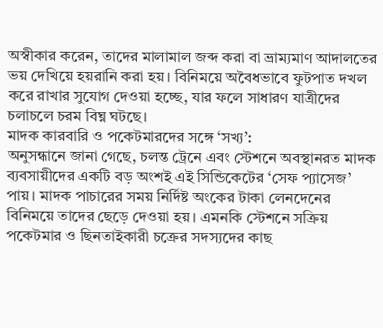অস্বীকার করেন, তাদের মালামাল জব্দ করা বা ভ্রাম্যমাণ আদালতের ভয় দেখিয়ে হয়রানি করা হয়। বিনিময়ে অবৈধভাবে ফুটপাত দখল করে রাখার সুযোগ দেওয়া হচ্ছে, যার ফলে সাধারণ যাত্রীদের চলাচলে চরম বিঘ্ন ঘটছে।
মাদক কারবারি ও পকেটমারদের সঙ্গে ‘সখ্য’:
অনুসন্ধানে জানা গেছে, চলন্ত ট্রেনে এবং স্টেশনে অবস্থানরত মাদক ব্যবসায়ীদের একটি বড় অংশই এই সিন্ডিকেটের ‘সেফ প্যাসেজ’ পায়। মাদক পাচারের সময় নির্দিষ্ট অংকের টাকা লেনদেনের বিনিময়ে তাদের ছেড়ে দেওয়া হয়। এমনকি স্টেশনে সক্রিয় পকেটমার ও ছিনতাইকারী চক্রের সদস্যদের কাছ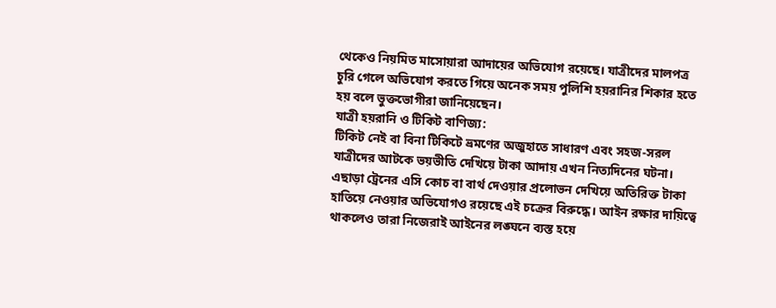থেকেও নিয়মিত মাসোয়ারা আদায়ের অভিযোগ রয়েছে। যাত্রীদের মালপত্র চুরি গেলে অভিযোগ করতে গিয়ে অনেক সময় পুলিশি হয়রানির শিকার হতে হয় বলে ভুক্তভোগীরা জানিয়েছেন।
যাত্রী হয়রানি ও টিকিট বাণিজ্য:
টিকিট নেই বা বিনা টিকিটে ভ্রমণের অজুহাতে সাধারণ এবং সহজ-সরল যাত্রীদের আটকে ভয়ভীতি দেখিয়ে টাকা আদায় এখন নিত্যদিনের ঘটনা। এছাড়া ট্রেনের এসি কোচ বা বার্থ দেওয়ার প্রলোভন দেখিয়ে অতিরিক্ত টাকা হাতিয়ে নেওয়ার অভিযোগও রয়েছে এই চক্রের বিরুদ্ধে। আইন রক্ষার দায়িত্বে থাকলেও তারা নিজেরাই আইনের লঙ্ঘনে ব্যস্ত হয়ে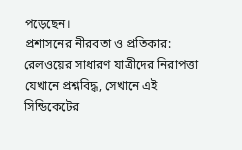পড়েছেন।
প্রশাসনের নীরবতা ও প্রতিকার:
রেলওয়ের সাধারণ যাত্রীদের নিরাপত্তা যেখানে প্রশ্নবিদ্ধ, সেখানে এই সিন্ডিকেটের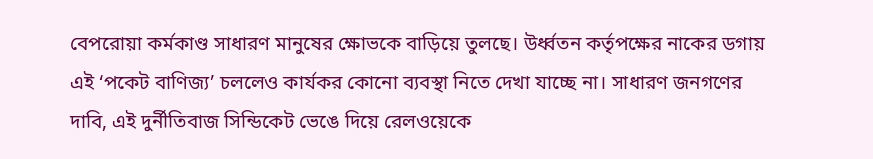বেপরোয়া কর্মকাণ্ড সাধারণ মানুষের ক্ষোভকে বাড়িয়ে তুলছে। উর্ধ্বতন কর্তৃপক্ষের নাকের ডগায় এই ‘পকেট বাণিজ্য’ চললেও কার্যকর কোনো ব্যবস্থা নিতে দেখা যাচ্ছে না। সাধারণ জনগণের দাবি, এই দুর্নীতিবাজ সিন্ডিকেট ভেঙে দিয়ে রেলওয়েকে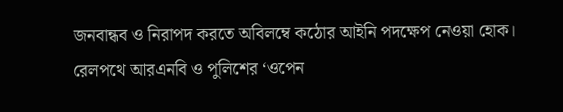জনবান্ধব ও নিরাপদ করতে অবিলম্বে কঠোর আইনি পদক্ষেপ নেওয়া হোক।
রেলপথে আরএনবি ও পুলিশের ‘ওপেন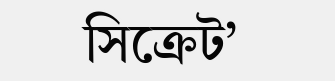সিক্রেট’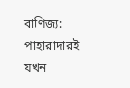বাণিজ্য: পাহারাদারই যখন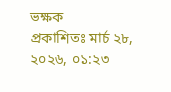ভক্ষক
প্রকাশিতঃ মার্চ ২৮, ২০২৬, ০১:২৩